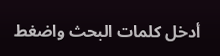أدخل كلمات البحث واضغط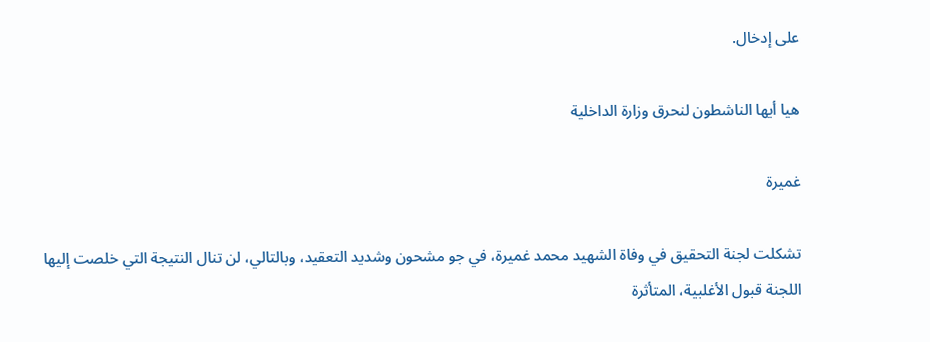على إدخال.

هيا أيها الناشطون لنحرق وزارة الداخلية

غميرة

تشكلت لجنة التحقيق في وفاة الشهيد محمد غميرة، في جو مشحون وشديد التعقيد، وبالتالي، لن تنال النتيجة التي خلصت إليها اللجنة قبول الأغلبية، المتأثرة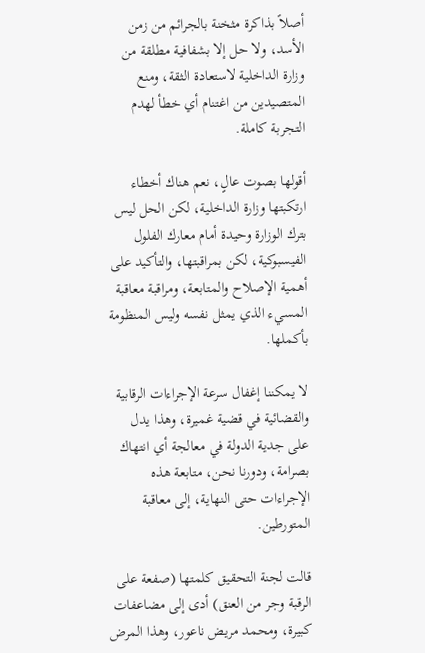أصلاً بذاكرة مثخنة بالجرائم من زمن الأسد، ولا حل إلا بشفافية مطلقة من وزارة الداخلية لاستعادة الثقة، ومنع المتصيدين من اغتنام أي خطأ لهدم التجربة كاملة.

أقولها بصوت عالٍ، نعم هناك أخطاء ارتكبتها وزارة الداخلية، لكن الحل ليس بترك الوزارة وحيدة أمام معارك الفلول الفيسبوكية، لكن بمراقبتها، والتأكيد على أهمية الإصلاح والمتابعة، ومراقبة معاقبة المسيء الذي يمثل نفسه وليس المنظومة بأكملها.

لا يمكننا إغفال سرعة الإجراءات الرقابية والقضائية في قضية غميرة، وهذا يدل على جدية الدولة في معالجة أي انتهاك بصرامة، ودورنا نحن، متابعة هذه الإجراءات حتى النهاية، إلى معاقبة المتورطين.

قالت لجنة التحقيق كلمتها (صفعة على الرقبة وجر من العنق) أدى إلى مضاعفات كبيرة، ومحمد مريض ناعور، وهذا المرض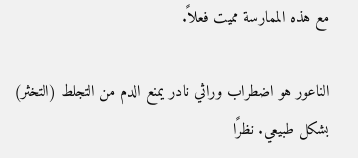مع هذه الممارسة مميت فعلاً.

الناعور هو اضطراب وراثي نادر يمنع الدم من التجلط (التخثر) بشكل طبيعي. نظرًا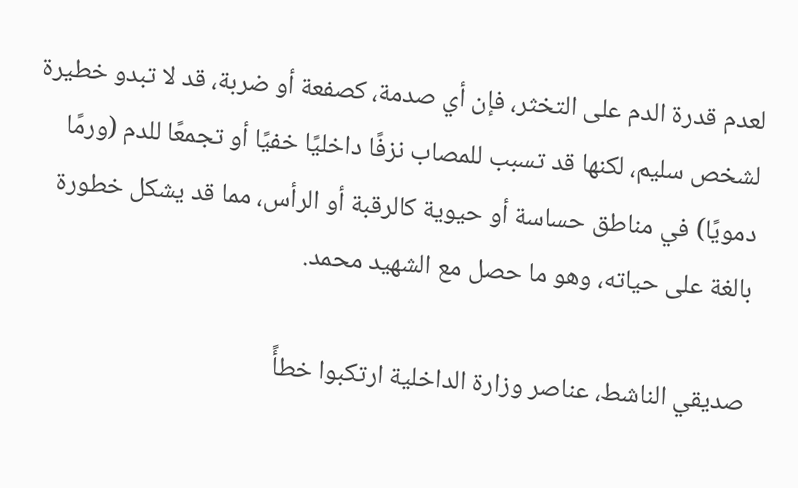لعدم قدرة الدم على التخثر، فإن أي صدمة، كصفعة أو ضربة، قد لا تبدو خطيرة لشخص سليم، لكنها قد تسبب للمصاب نزفًا داخليًا خفيًا أو تجمعًا للدم (ورمًا دمويًا) في مناطق حساسة أو حيوية كالرقبة أو الرأس، مما قد يشكل خطورة بالغة على حياته، وهو ما حصل مع الشهيد محمد.

صديقي الناشط، عناصر وزارة الداخلية ارتكبوا خطأً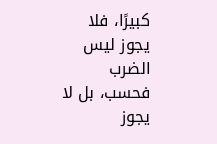كبيرًا، فلا يجوز ليس الضرب فحسب، بل لا يجوز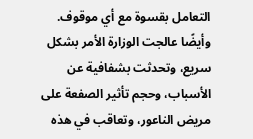التعامل بقسوة مع أي موقوف. وأيضًا عالجت الوزارة الأمر بشكل سريع، وتحدثت بشفافية عن الأسباب، وحجم تأثير الصفعة على مريض الناعور، وتعاقب في هذه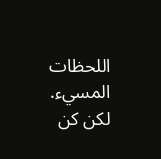اللحظات المسيء. لكن كن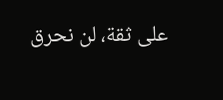على ثقة، لن نحرق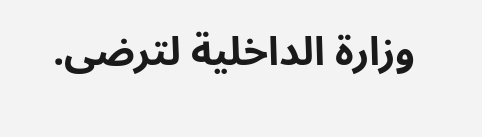وزارة الداخلية لترضى.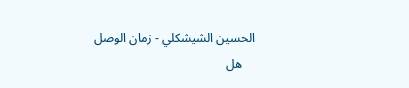الحسين الشيشكلي - زمان الوصل
    هل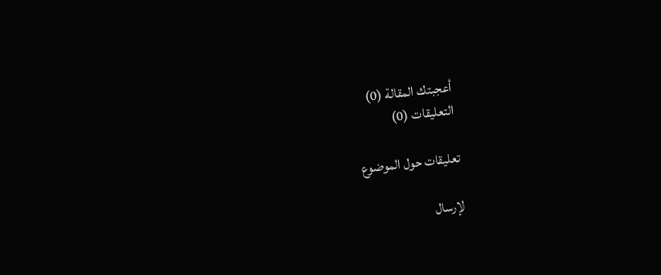أعجبتك المقالة (0)
التعليقات (0)

تعليقات حول الموضوع

لإرسال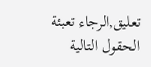تعليق,الرجاء تعبئة الحقول التالية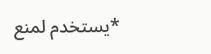*يستخدم لمنع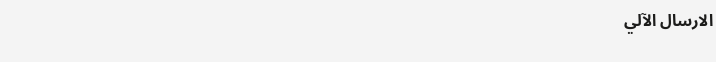الارسال الآلي